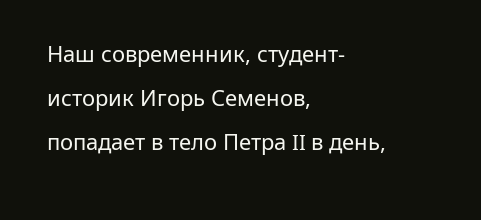Наш современник, студент-историк Игорь Семенов, попадает в тело Петра II в день,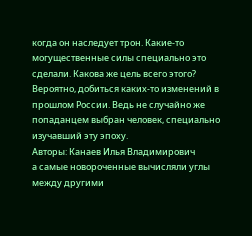когда он наследует трон. Какие-то могущественные силы специально это сделали. Какова же цель всего этого? Вероятно, добиться каких-то изменений в прошлом России. Ведь не случайно же попаданцем выбран человек, специально изучавший эту эпоху.
Авторы: Канаев Илья Владимирович
а самые новороченные вычисляли углы между другими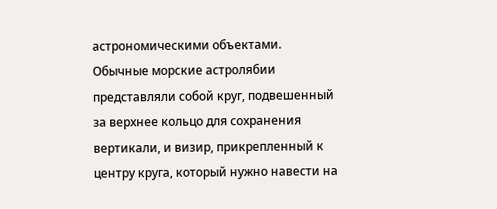астрономическими объектами. Обычные морские астролябии представляли собой круг, подвешенный за верхнее кольцо для сохранения вертикали, и визир, прикрепленный к центру круга, который нужно навести на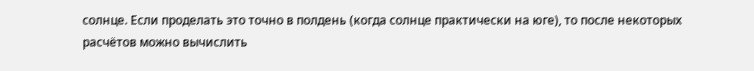солнце. Если проделать это точно в полдень (когда солнце практически на юге), то после некоторых расчётов можно вычислить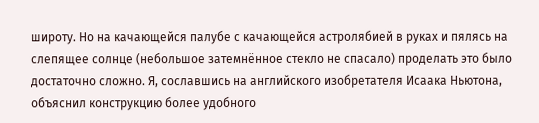широту. Но на качающейся палубе с качающейся астролябией в руках и пялясь на слепящее солнце (небольшое затемнённое стекло не спасало) проделать это было достаточно сложно. Я, сославшись на английского изобретателя Исаака Ньютона, объяснил конструкцию более удобного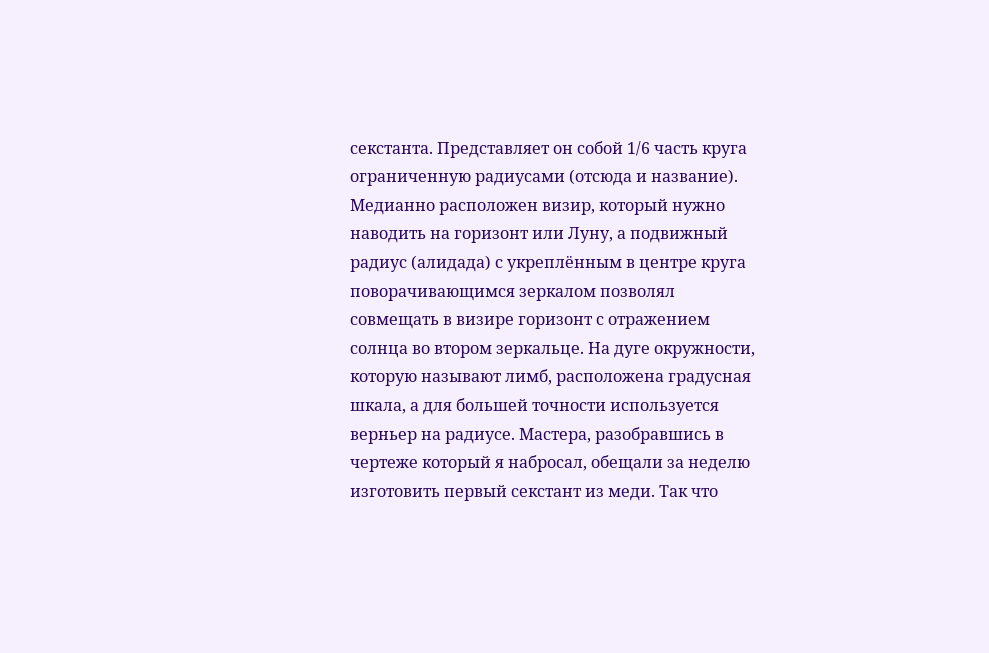секстанта. Представляет он собой 1/6 часть круга ограниченную радиусами (отсюда и название). Медианно расположен визир, который нужно наводить на горизонт или Луну, а подвижный радиус (алидада) с укреплённым в центре круга поворачивающимся зеркалом позволял совмещать в визире горизонт с отражением солнца во втором зеркальце. На дуге окружности, которую называют лимб, расположена градусная шкала, а для большей точности используется верньер на радиусе. Мастера, разобравшись в чертеже который я набросал, обещали за неделю изготовить первый секстант из меди. Так что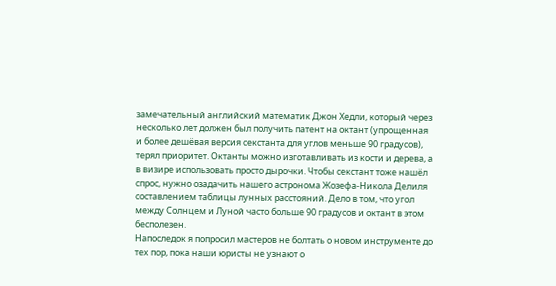замечательный английский математик Джон Хедли, который через несколько лет должен был получить патент на октант (упрощенная и более дешёвая версия секстанта для углов меньше 90 градусов), терял приоритет. Октанты можно изготавливать из кости и дерева, а в визире использовать просто дырочки. Чтобы секстант тоже нашёл спрос, нужно озадачить нашего астронома Жозефа-Никола Делиля составлением таблицы лунных расстояний. Дело в том, что угол между Солнцем и Луной часто больше 90 градусов и октант в этом бесполезен.
Напоследок я попросил мастеров не болтать о новом инструменте до тех пор, пока наши юристы не узнают о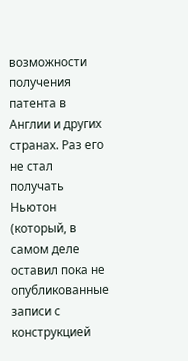возможности получения патента в Англии и других странах. Раз его не стал получать Ньютон (который, в самом деле оставил пока не опубликованные записи с конструкцией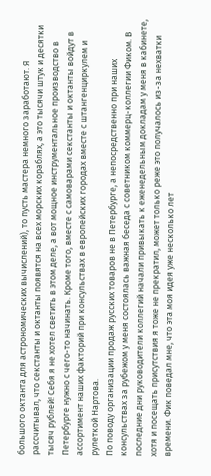большого октанта для астрономических вычислений), то пусть мастера немного заработают. Я рассчитывал, что секстанты и октанты появятся на всех морских кораблях, а это тысячи штук и десятки тысяч рублей! Себя я не хотел светить в этом деле, а вот мощное инструментальное производство в Петербурге нужно с чего-то начинать. Кроме того, вместе с самоварами секстанты и октанты войдут в ассортимент наших факторий при консульствах в европейских городах вместе с штангенциркулем и рулеткой Нартова.
По поводу организации продаж русских товаров не в Петербурге, а непосредственно при наших консульствах за рубежом у меня состоялась важная беседа с советником коммерц-коллегии Фиком. В последние дни руководители коллегий начали привыкать к еженедельным докладам у меня в кабинете, хотя и посещать присутствия я тоже не прекратил, может только реже это получалось из-за нехватки времени. Фик поведал мне, что эта моя идея уже несколько лет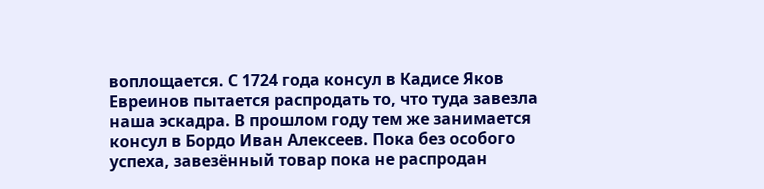воплощается. С 1724 года консул в Кадисе Яков Евреинов пытается распродать то, что туда завезла наша эскадра. В прошлом году тем же занимается консул в Бордо Иван Алексеев. Пока без особого успеха, завезённый товар пока не распродан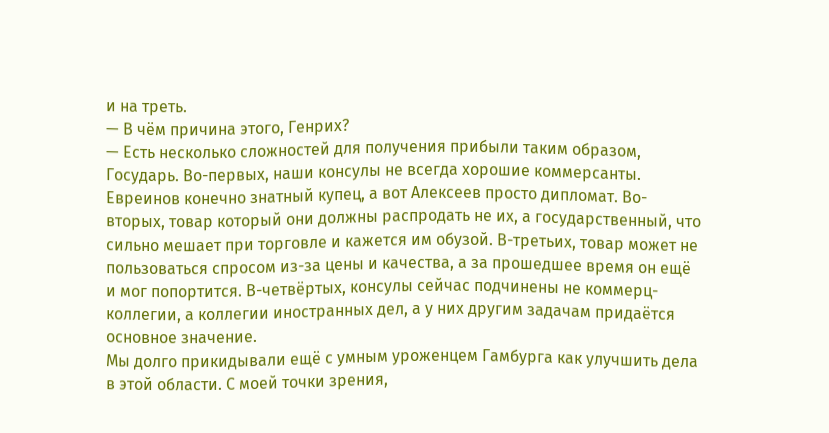и на треть.
— В чём причина этого, Генрих?
— Есть несколько сложностей для получения прибыли таким образом, Государь. Во-первых, наши консулы не всегда хорошие коммерсанты. Евреинов конечно знатный купец, а вот Алексеев просто дипломат. Во-вторых, товар который они должны распродать не их, а государственный, что сильно мешает при торговле и кажется им обузой. В-третьих, товар может не пользоваться спросом из-за цены и качества, а за прошедшее время он ещё и мог попортится. В-четвёртых, консулы сейчас подчинены не коммерц-коллегии, а коллегии иностранных дел, а у них другим задачам придаётся основное значение.
Мы долго прикидывали ещё с умным уроженцем Гамбурга как улучшить дела в этой области. С моей точки зрения,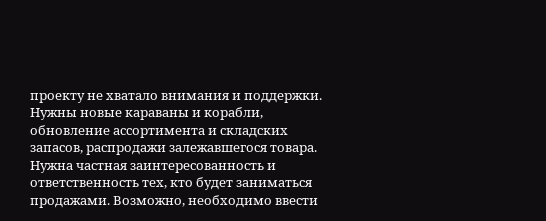проекту не хватало внимания и поддержки. Нужны новые караваны и корабли, обновление ассортимента и складских запасов, распродажи залежавшегося товара. Нужна частная заинтересованность и ответственность тех, кто будет заниматься продажами. Возможно, необходимо ввести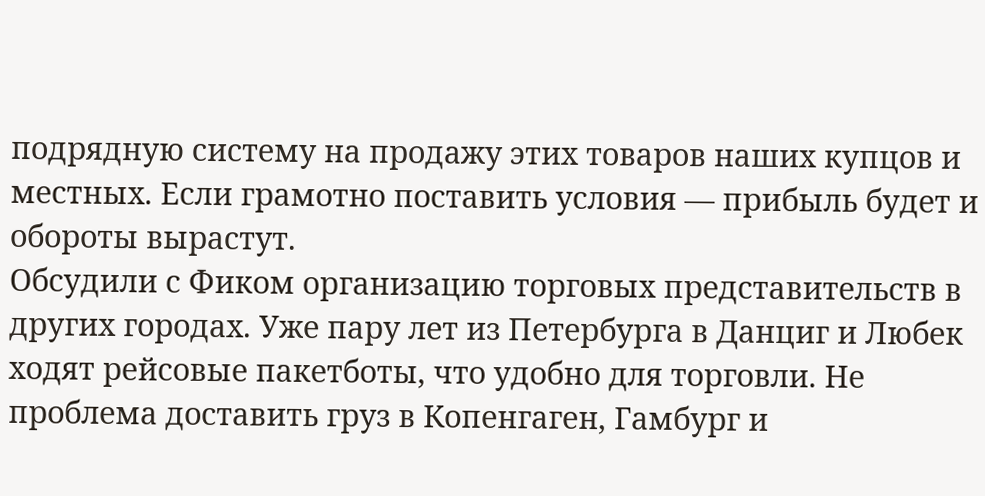подрядную систему на продажу этих товаров наших купцов и местных. Если грамотно поставить условия — прибыль будет и обороты вырастут.
Обсудили с Фиком организацию торговых представительств в других городах. Уже пару лет из Петербурга в Данциг и Любек ходят рейсовые пакетботы, что удобно для торговли. Не проблема доставить груз в Копенгаген, Гамбург и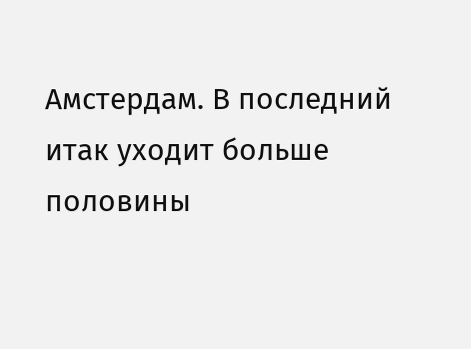Амстердам. В последний итак уходит больше половины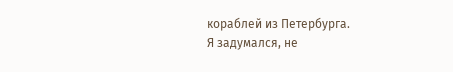кораблей из Петербурга.
Я задумался, не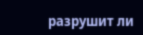разрушит ли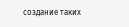создание таких